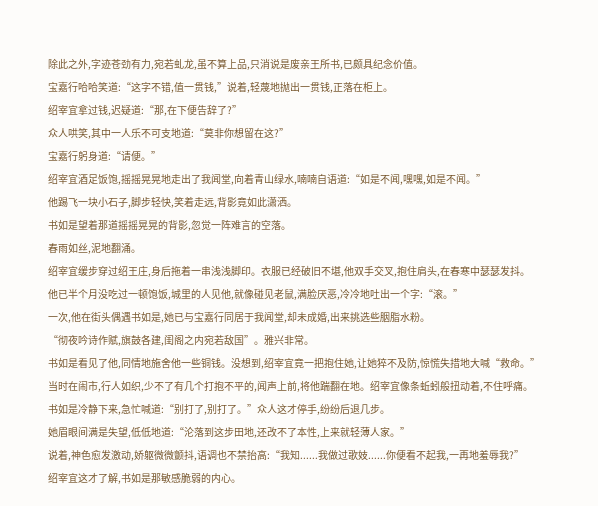除此之外,字迹苍劲有力,宛若虬龙,虽不算上品,只消说是废亲王所书,已颇具纪念价值。
宝嘉行哈哈笑道:“这字不错,值一贯钱,”说着,轻蔑地抛出一贯钱,正落在柜上。
绍宰宜拿过钱,迟疑道:“那,在下便告辞了?”
众人哄笑,其中一人乐不可支地道:“莫非你想留在这?”
宝嘉行躬身道:“请便。”
绍宰宜酒足饭饱,摇摇晃晃地走出了我闻堂,向着青山绿水,喃喃自语道:“如是不闻,嘿嘿,如是不闻。”
他踢飞一块小石子,脚步轻快,笑着走远,背影竟如此潇洒。
书如是望着那道摇摇晃晃的背影,忽觉一阵难言的空落。
春雨如丝,泥地翻涌。
绍宰宜缓步穿过绍王庄,身后拖着一串浅浅脚印。衣服已经破旧不堪,他双手交叉,抱住肩头,在春寒中瑟瑟发抖。
他已半个月没吃过一顿饱饭,城里的人见他,就像碰见老鼠,满脸厌恶,冷冷地吐出一个字:“滚。”
一次,他在街头偶遇书如是,她已与宝嘉行同居于我闻堂,却未成婚,出来挑选些胭脂水粉。
“彻夜吟诗作赋,旗鼓各建,闺阁之内宛若敌国”。雅兴非常。
书如是看见了他,同情地施舍他一些铜钱。没想到,绍宰宜竟一把抱住她,让她猝不及防,惊慌失措地大喊“救命。”
当时在闹市,行人如织,少不了有几个打抱不平的,闻声上前,将他踹翻在地。绍宰宜像条蚯蚓般扭动着,不住呼痛。
书如是冷静下来,急忙喊道:“别打了,别打了。”众人这才停手,纷纷后退几步。
她眉眼间满是失望,低低地道:“沦落到这步田地,还改不了本性,上来就轻薄人家。”
说着,神色愈发激动,娇躯微微颤抖,语调也不禁抬高:“我知......我做过歌妓......你便看不起我,一再地羞辱我?”
绍宰宜这才了解,书如是那敏感脆弱的内心。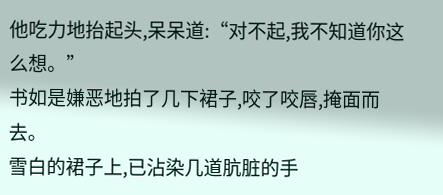他吃力地抬起头,呆呆道:“对不起,我不知道你这么想。”
书如是嫌恶地拍了几下裙子,咬了咬唇,掩面而去。
雪白的裙子上,已沾染几道肮脏的手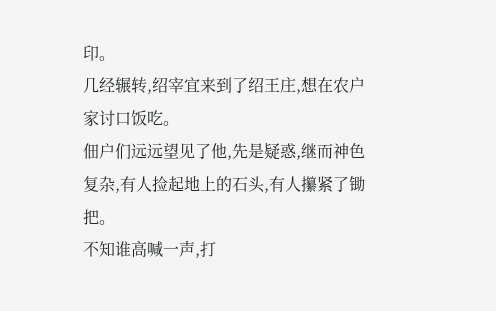印。
几经辗转,绍宰宜来到了绍王庄,想在农户家讨口饭吃。
佃户们远远望见了他,先是疑惑,继而神色复杂,有人捡起地上的石头,有人攥紧了锄把。
不知谁高喊一声,打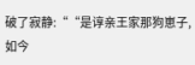破了寂静:““是谆亲王家那狗崽子,如今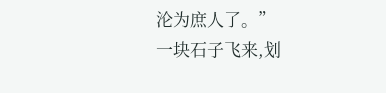沦为庶人了。”
一块石子飞来,划